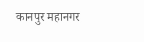कानपुर महानगर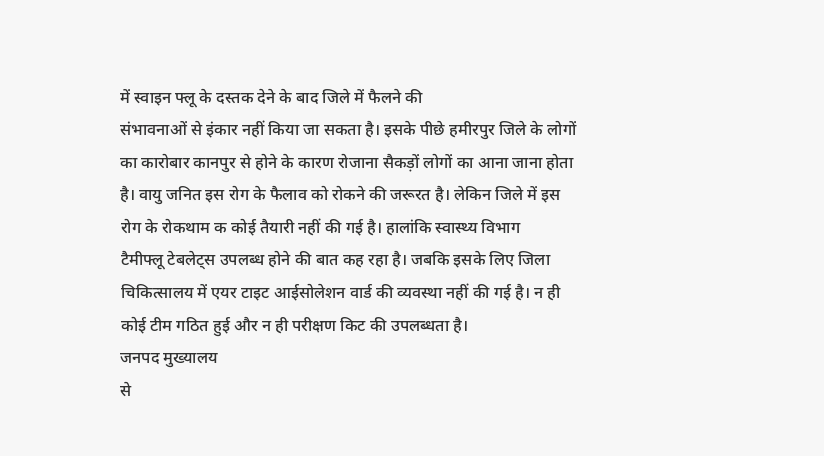में स्वाइन फ्लू के दस्तक देने के बाद जिले में फैलने की
संभावनाओं से इंकार नहीं किया जा सकता है। इसके पीछे हमीरपुर जिले के लोगों
का कारोबार कानपुर से होने के कारण रोजाना सैकड़ों लोगों का आना जाना होता
है। वायु जनित इस रोग के फैलाव को रोकने की जरूरत है। लेकिन जिले में इस
रोग के रोकथाम क कोई तैयारी नहीं की गई है। हालांकि स्वास्थ्य विभाग
टैमीफ्लू टेबलेट्स उपलब्ध होने की बात कह रहा है। जबकि इसके लिए जिला
चिकित्सालय में एयर टाइट आईसोलेशन वार्ड की व्यवस्था नहीं की गई है। न ही
कोई टीम गठित हुई और न ही परीक्षण किट की उपलब्धता है।
जनपद मुख्यालय
से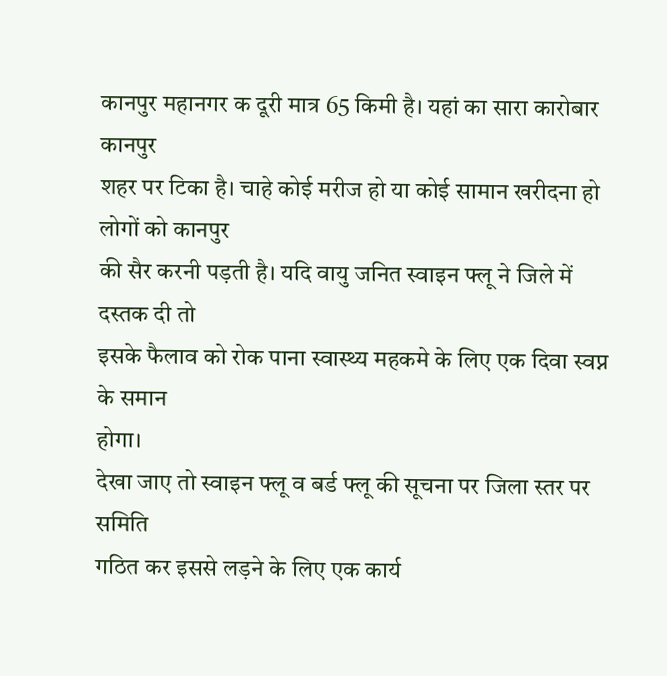कानपुर महानगर क दूरी मात्र 65 किमी है। यहां का सारा कारोबार कानपुर
शहर पर टिका है। चाहे कोई मरीज हो या कोई सामान खरीदना हो लोगों को कानपुर
की सैर करनी पड़ती है। यदि वायु जनित स्वाइन फ्लू ने जिले में दस्तक दी तो
इसके फैलाव को रोक पाना स्वास्थ्य महकमे के लिए एक दिवा स्वप्न के समान
होगा।
देखा जाए तो स्वाइन फ्लू व बर्ड फ्लू की सूचना पर जिला स्तर पर समिति
गठित कर इससे लड़ने के लिए एक कार्य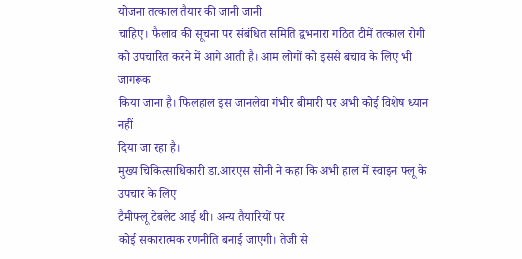योजना तत्काल तैयार की जानी जानी
चाहिए। फैलाव की सूचना पर संबंधित समिति द्वभनारा गठित टीमें तत्काल रोगी
को उपचारित करने में आगे आती है। आम लोगों को इससे बचाव के लिए भी जागरूक
किया जाना है। फिलहाल इस जानलेवा गंभीर बीमारी पर अभी कोई विशेष ध्यान नहीं
दिया जा रहा है।
मुख्य चिकित्साधिकारी डा.आरएस सोनी ने कहा कि अभी हाल में स्वाइन फ्लू के उपचार के लिए
टैमीफ्लू टेबलेट आई थी। अन्य तैयारियों पर
कोई सकारात्मक रणनीति बनाई जाएगी। तेजी से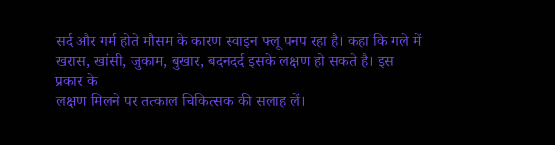सर्द और गर्म होते मौसम के कारण स्वाइन फ्लू पनप रहा है। कहा कि गले में
खरास, खांसी, जुकाम, बुखार, बदनदर्द इसके लक्षण हो सकते है। इस प्रकार के
लक्षण मिलने पर तत्काल चिकित्सक की सलाह लें।